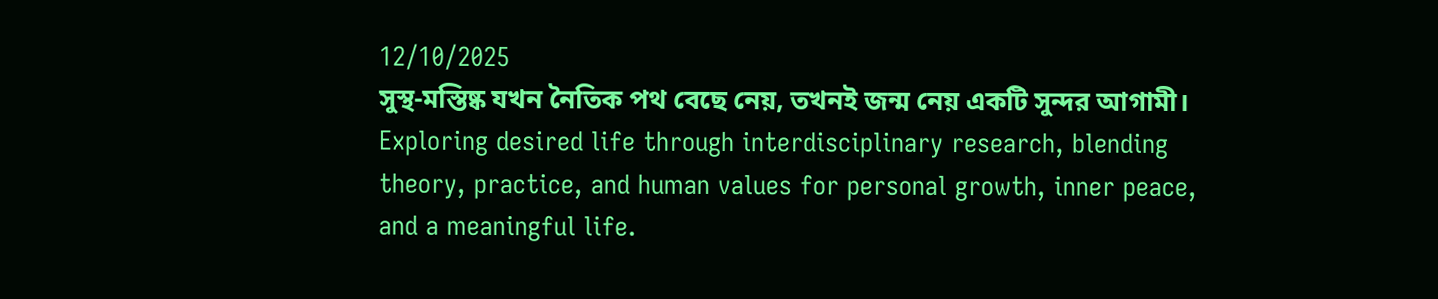12/10/2025
সুস্থ-মস্তিষ্ক যখন নৈতিক পথ বেছে নেয়, তখনই জন্ম নেয় একটি সুন্দর আগামী।
Exploring desired life through interdisciplinary research, blending theory, practice, and human values for personal growth, inner peace, and a meaningful life.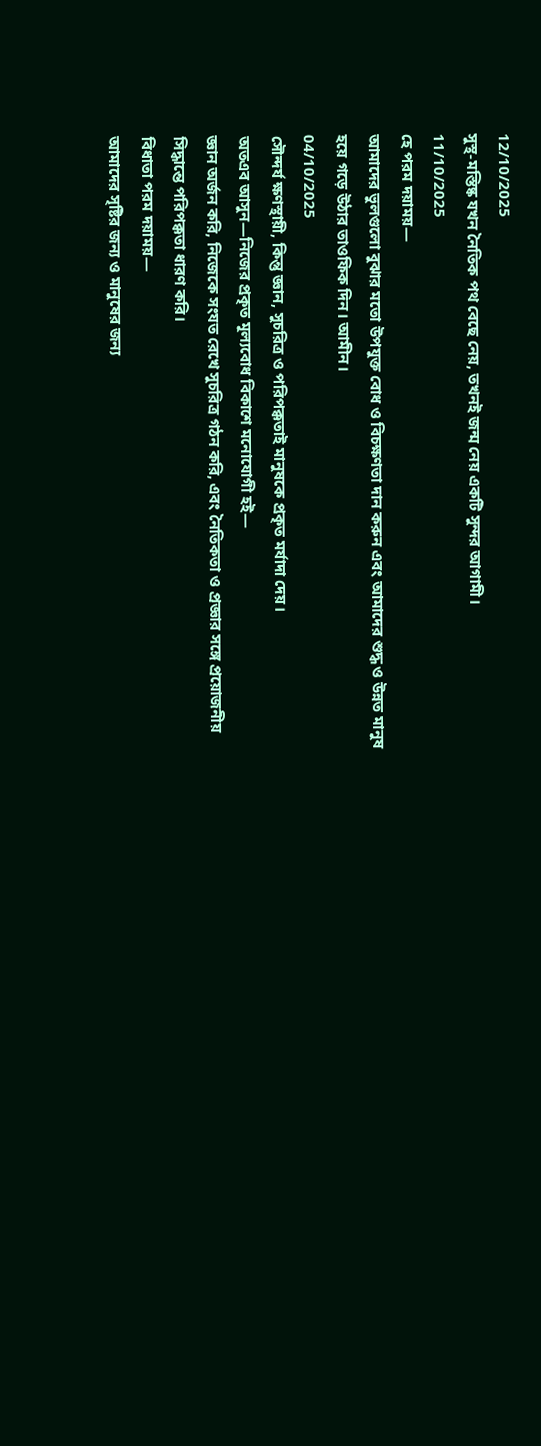12/10/2025
সুস্থ-মস্তিষ্ক যখন নৈতিক পথ বেছে নেয়, তখনই জন্ম নেয় একটি সুন্দর আগামী।
11/10/2025
হে পরম দয়াময়—
আমাদের ভুলগুলো বুঝার মতো উপযুক্ত বোধ ও বিচক্ষণতা দান করুন এবং আমাদের শুদ্ধ ও উন্নত মানুষ হয়ে গড়ে উঠার তাওফিক দিন। আমীন।
04/10/2025
সৌন্দর্য ক্ষণস্থায়ী, কিন্তু জ্ঞান, সুচরিত্র ও পরিপক্কতাই মানুষকে প্রকৃত মর্যাদা দেয়।
অতএব আসুন—নিজের প্রকৃত মূল্যবোধ বিকাশে মনোযোগী হই—
জ্ঞান অর্জন করি, নিজেকে সংযত রেখে সুচরিত্র গঠন করি, এবং নৈতিকতা ও প্রজ্ঞার সঙ্গে প্রয়োজনীয় সিদ্ধান্তে পরিপক্কতা ধারণ করি।
বিধাতা পরম দয়াময়—
আমাদের সৃষ্টির জন্য ও মানুষের জন্য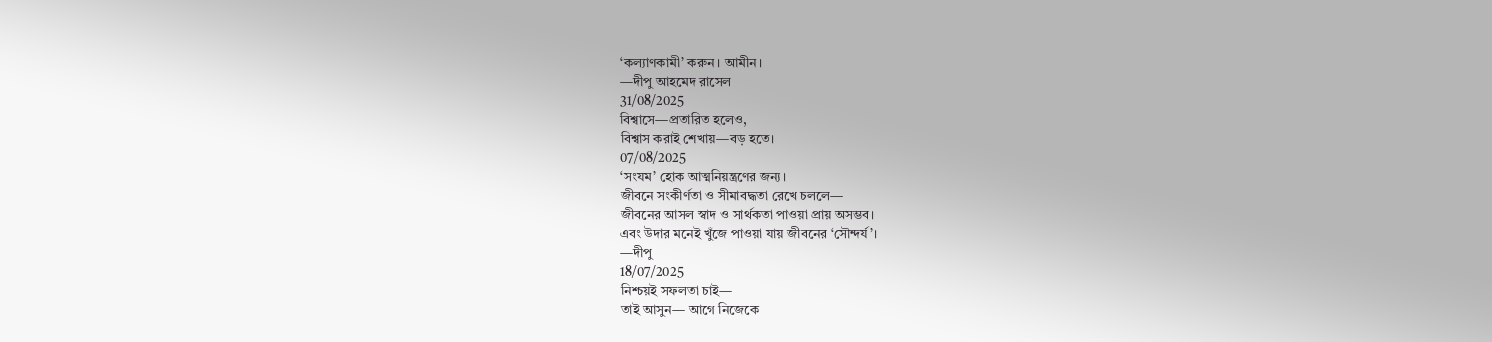‘কল্যাণকামী’ করুন। আমীন।
—দীপু আহমেদ রাসেল
31/08/2025
বিশ্বাসে—প্রতারিত হলেও,
বিশ্বাস করাই শেখায়—বড় হতে।
07/08/2025
‘সংযম’ হোক আত্মনিয়ন্ত্রণের জন্য।
জীবনে সংকীর্ণতা ও সীমাবদ্ধতা রেখে চললে—
জীবনের আসল স্বাদ ও সার্থকতা পাওয়া প্রায় অসম্ভব।
এবং উদার মনেই খুঁজে পাওয়া যায় জীবনের ‘সৌন্দর্য’।
—দীপু
18/07/2025
নিশ্চয়ই সফলতা চাই—
তাই আসুন— আগে নিজেকে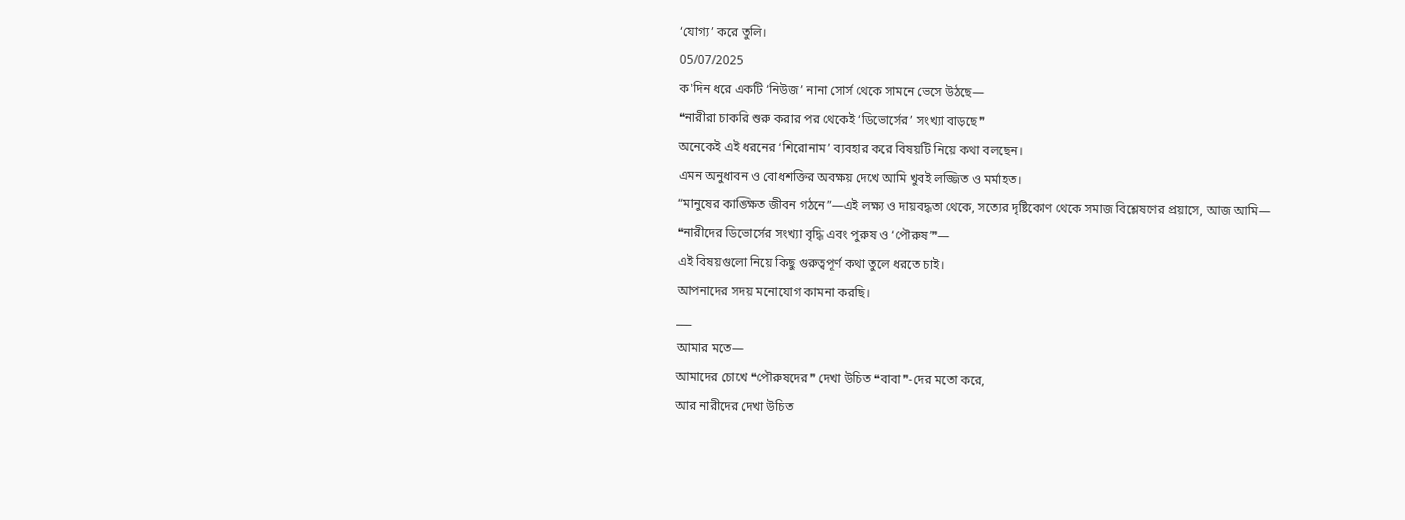‘যোগ্য’ করে তুলি।
05/07/2025
ক'দিন ধরে একটি ‘নিউজ’ নানা সোর্স থেকে সামনে ভেসে উঠছে—
❝নারীরা চাকরি শুরু করার পর থেকেই ‘ডিভোর্সের’ সংখ্যা বাড়ছে❞
অনেকেই এই ধরনের ‘শিরোনাম’ ব্যবহার করে বিষয়টি নিয়ে কথা বলছেন।
এমন অনুধাবন ও বোধশক্তির অবক্ষয় দেখে আমি খুবই লজ্জিত ও মর্মাহত।
“মানুষের কাঙ্ক্ষিত জীবন গঠনে”—এই লক্ষ্য ও দায়বদ্ধতা থেকে, সত্যের দৃষ্টিকোণ থেকে সমাজ বিশ্লেষণের প্রয়াসে, আজ আমি—
❝নারীদের ডিভোর্সের সংখ্যা বৃদ্ধি এবং পুরুষ ও ‘পৌরুষ’❞—
এই বিষয়গুলো নিয়ে কিছু গুরুত্বপূর্ণ কথা তুলে ধরতে চাই।
আপনাদের সদয় মনোযোগ কামনা করছি।
___
আমার মতে—
আমাদের চোখে ❝পৌরুষদের❞ দেখা উচিত ❝বাবা❞-দের মতো করে,
আর নারীদের দেখা উচিত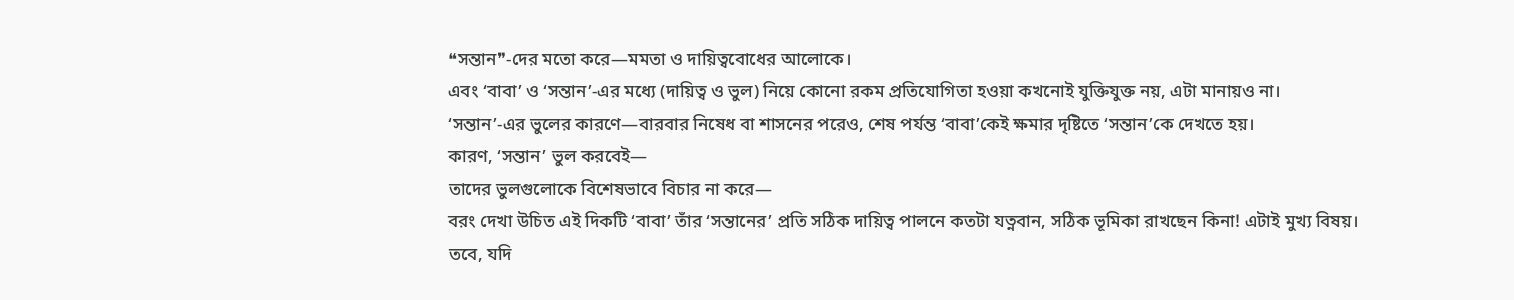❝সন্তান❞-দের মতো করে—মমতা ও দায়িত্ববোধের আলোকে।
এবং ‘বাবা’ ও ‘সন্তান’-এর মধ্যে (দায়িত্ব ও ভুল) নিয়ে কোনো রকম প্রতিযোগিতা হওয়া কখনোই যুক্তিযুক্ত নয়, এটা মানায়ও না।
‘সন্তান’-এর ভুলের কারণে—বারবার নিষেধ বা শাসনের পরেও, শেষ পর্যন্ত ‘বাবা’কেই ক্ষমার দৃষ্টিতে ‘সন্তান’কে দেখতে হয়।
কারণ, ‘সন্তান’ ভুল করবেই—
তাদের ভুলগুলোকে বিশেষভাবে বিচার না করে—
বরং দেখা উচিত এই দিকটি ‘বাবা’ তাঁর ‘সন্তানের’ প্রতি সঠিক দায়িত্ব পালনে কতটা যত্নবান, সঠিক ভূমিকা রাখছেন কিনা! এটাই মুখ্য বিষয়।
তবে, যদি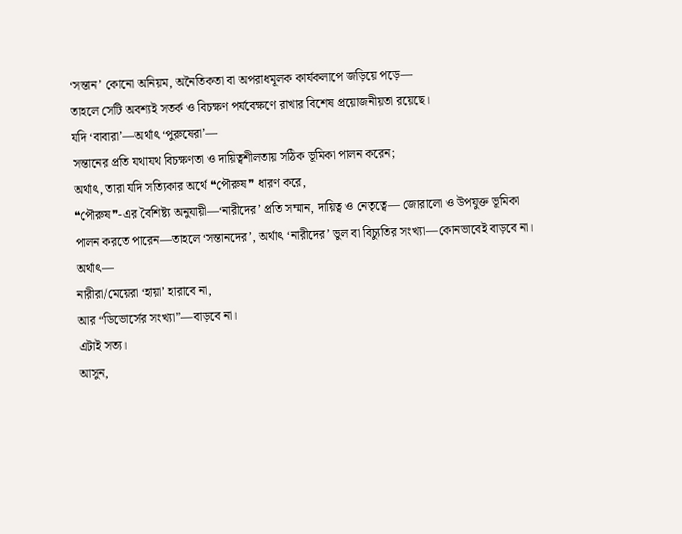‘সন্তান’ কোনো অনিয়ম, অনৈতিকতা বা অপরাধমূলক কার্যকলাপে জড়িয়ে পড়ে—
তাহলে সেটি অবশ্যই সতর্ক ও বিচক্ষণ পর্যবেক্ষণে রাখার বিশেষ প্রয়োজনীয়তা রয়েছে।
যদি ‘বাবারা’—অর্থাৎ ‘পুরুষেরা’—
সন্তানের প্রতি যথাযথ বিচক্ষণতা ও দায়িত্বশীলতায় সঠিক ভূমিকা পালন করেন;
অর্থাৎ, তারা যদি সত্যিকার অর্থে ❝পৌরুষ❞ ধারণ করে,
❝পৌরুষ❞-এর বৈশিষ্ট্য অনুযায়ী—‘নারীদের’ প্রতি সম্মান, দায়িত্ব ও নেতৃত্বে— জোরালো ও উপযুক্ত ভূমিকা পালন করতে পারেন—তাহলে ‘সন্তানদের’, অর্থাৎ ‘নারীদের’ ভুল বা বিচ্যুতির সংখ্যা—কোনভাবেই বাড়বে না।
অর্থাৎ—
নারীরা/মেয়েরা ‘হায়া’ হারাবে না,
আর “ডিভোর্সের সংখ্যা”—বাড়বে না।
এটাই সত্য।
আসুন,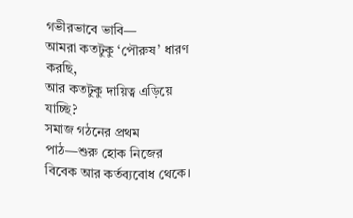গভীরভাবে ভাবি—
আমরা কতটুকু ‘পৌরুষ’ ধারণ করছি,
আর কতটুকু দায়িত্ব এড়িয়ে যাচ্ছি?
সমাজ গঠনের প্রথম পাঠ—শুরু হোক নিজের বিবেক আর কর্তব্যবোধ থেকে।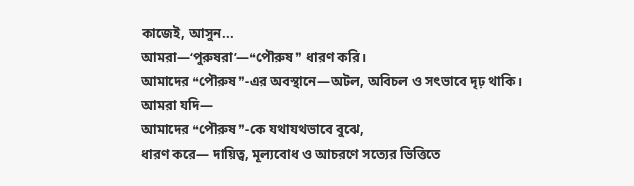কাজেই, আসুন...
আমরা—‘পুরুষরা’—❝পৌরুষ❞ ধারণ করি।
আমাদের ❝পৌরুষ❞-এর অবস্থানে—অটল, অবিচল ও সৎভাবে দৃঢ় থাকি।
আমরা যদি—
আমাদের ❝পৌরুষ❞-কে যথাযথভাবে বুঝে,
ধারণ করে— দায়িত্ব, মূল্যবোধ ও আচরণে সত্যের ভিত্তিতে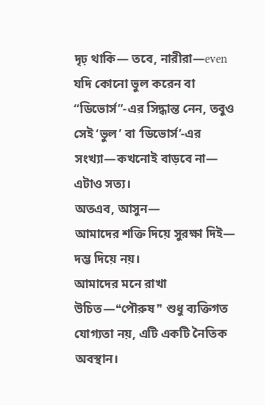দৃঢ় থাকি— তবে, নারীরা—even যদি কোনো ভুল করেন বা “ডিভোর্স”-এর সিদ্ধান্ত নেন, তবুও সেই ‘ভুল’ বা ‘ডিভোর্স’-এর সংখ্যা—কখনোই বাড়বে না—
এটাও সত্য।
অতএব, আসুন—
আমাদের শক্তি দিয়ে সুরক্ষা দিই— দম্ভ দিয়ে নয়।
আমাদের মনে রাখা উচিত—❝পৌরুষ❞ শুধু ব্যক্তিগত যোগ্যতা নয়, এটি একটি নৈতিক অবস্থান।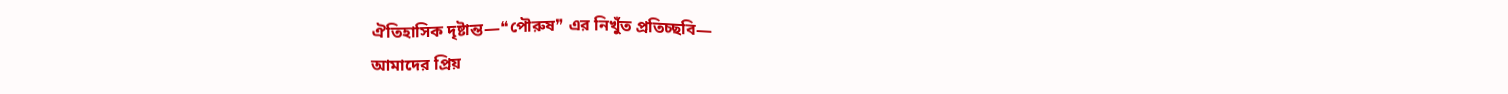ঐতিহাসিক দৃষ্টান্ত—❝পৌরুষ❞ এর নিখুঁত প্রতিচ্ছবি—
আমাদের প্রিয়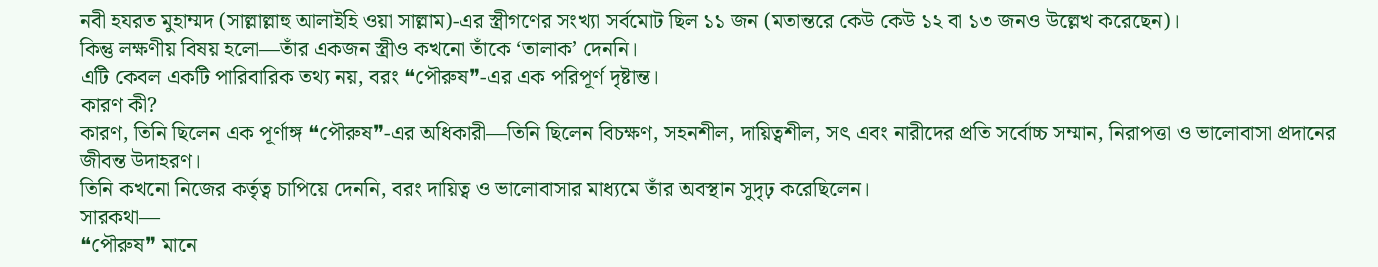নবী হযরত মুহাম্মদ (সাল্লাল্লাহু আলাইহি ওয়া সাল্লাম)-এর স্ত্রীগণের সংখ্যা সর্বমোট ছিল ১১ জন (মতান্তরে কেউ কেউ ১২ বা ১৩ জনও উল্লেখ করেছেন)।
কিন্তু লক্ষণীয় বিষয় হলো—তাঁর একজন স্ত্রীও কখনো তাঁকে ‘তালাক’ দেননি।
এটি কেবল একটি পারিবারিক তথ্য নয়, বরং ❝পৌরুষ❞-এর এক পরিপূর্ণ দৃষ্টান্ত।
কারণ কী?
কারণ, তিনি ছিলেন এক পূর্ণাঙ্গ ❝পৌরুষ❞-এর অধিকারী—তিনি ছিলেন বিচক্ষণ, সহনশীল, দায়িত্বশীল, সৎ এবং নারীদের প্রতি সর্বোচ্চ সম্মান, নিরাপত্তা ও ভালোবাসা প্রদানের জীবন্ত উদাহরণ।
তিনি কখনো নিজের কর্তৃত্ব চাপিয়ে দেননি, বরং দায়িত্ব ও ভালোবাসার মাধ্যমে তাঁর অবস্থান সুদৃঢ় করেছিলেন।
সারকথা—
❝পৌরুষ❞ মানে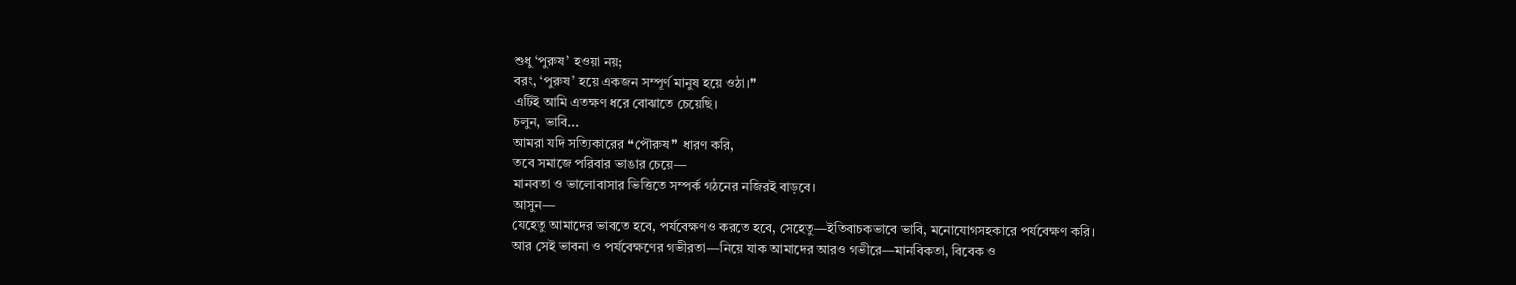শুধু ‘পুরুষ’ হওয়া নয়;
বরং, ‘পুরুষ’ হয়ে একজন সম্পূর্ণ মানুষ হয়ে ওঠা।❞
এটিই আমি এতক্ষণ ধরে বোঝাতে চেয়েছি।
চলুন, ভাবি...
আমরা যদি সত্যিকারের ❝পৌরুষ❞ ধারণ করি,
তবে সমাজে পরিবার ভাঙার চেয়ে—
মানবতা ও ভালোবাসার ভিত্তিতে সম্পর্ক গঠনের নজিরই বাড়বে।
আসুন—
যেহেতু আমাদের ভাবতে হবে, পর্যবেক্ষণও করতে হবে, সেহেতু—ইতিবাচকভাবে ভাবি, মনোযোগসহকারে পর্যবেক্ষণ করি।
আর সেই ভাবনা ও পর্যবেক্ষণের গভীরতা—নিয়ে যাক আমাদের আরও গভীরে—মানবিকতা, বিবেক ও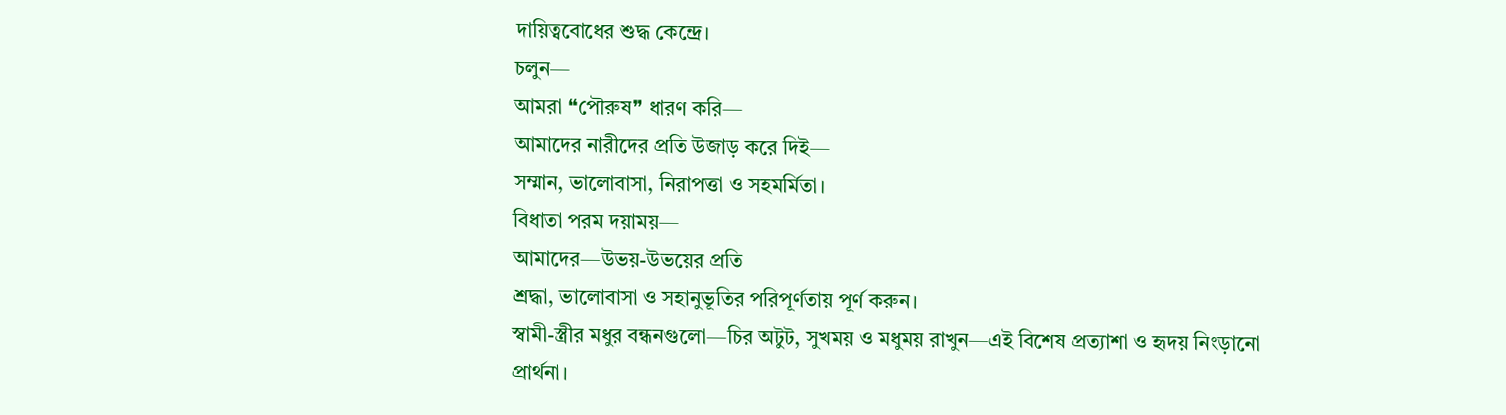দায়িত্ববোধের শুদ্ধ কেন্দ্রে।
চলুন—
আমরা ❝পৌরুষ❞ ধারণ করি—
আমাদের নারীদের প্রতি উজাড় করে দিই—
সম্মান, ভালোবাসা, নিরাপত্তা ও সহমর্মিতা।
বিধাতা পরম দয়াময়—
আমাদের—উভয়-উভয়ের প্রতি
শ্রদ্ধা, ভালোবাসা ও সহানুভূতির পরিপূর্ণতায় পূর্ণ করুন।
স্বামী-স্ত্রীর মধুর বন্ধনগুলো—চির অটুট, সুখময় ও মধুময় রাখুন—এই বিশেষ প্রত্যাশা ও হৃদয় নিংড়ানো প্রার্থনা।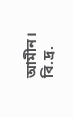আমীন।
বি.দ্র.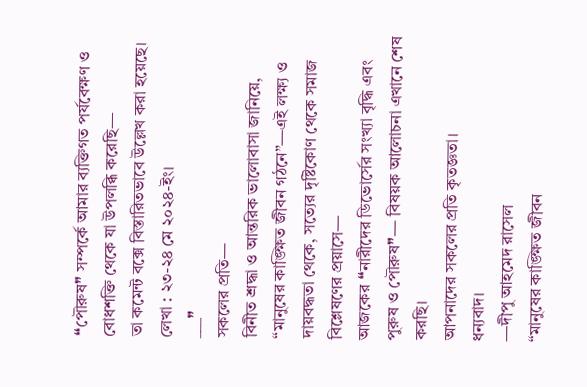❝পৌরুষ❞ সম্পর্কে আমার ব্যক্তিগত পর্যবেক্ষণ ও বোধশক্তি থেকে যা উপলব্ধি করেছি—
তা কমেন্ট বক্সে বিস্তারিতভাবে উল্লেখ করা হয়েছে।
লেখা : ২৩-২৪ মে ২০২৪-ইং।
___❞
সকলের প্রতি—
বিনীত শ্রদ্ধা ও আন্তরিক ভালোবাসা জানিয়ে,
“মানুষের কাঙ্ক্ষিত জীবন গঠনে”—এই লক্ষ্য ও দায়বদ্ধতা থেকে, সত্যের দৃষ্টিকোণ থেকে সমাজ বিশ্লেষণের প্রয়াসে—
আজকের ❝নারীদের ডিভোর্সের সংখ্যা বৃদ্ধি এবং পুরুষ ও পৌরুষ❞— বিষয়ক আলোচনা এখানে শেষ করছি।
আপনাদের সকলের প্রতি কৃতজ্ঞতা।
ধন্যবাদ।
—দীপু আহমেদ রাসেল
“মানুষের কাঙ্ক্ষিত জীবন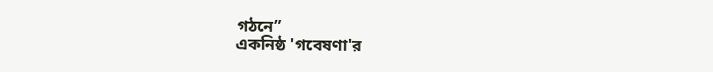গঠনে”
একনিষ্ঠ 'গবেষণা'র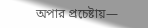অপার প্রচেষ্টায়—